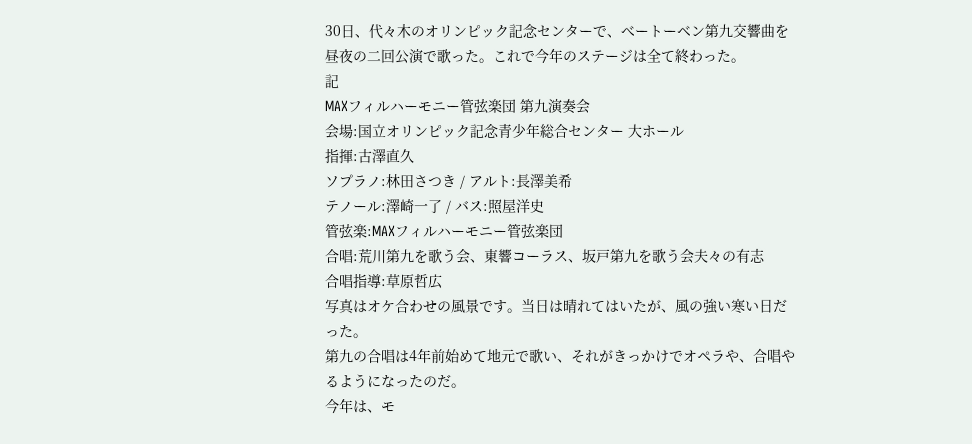30日、代々木のオリンピック記念センターで、べートーベン第九交響曲を昼夜の二回公演で歌った。これで今年のステージは全て終わった。
記
MAXフィルハーモニー管弦楽団 第九演奏会
会場:国立オリンピック記念青少年総合センター 大ホール
指揮:古澤直久
ソプラノ:林田さつき / アルト:長澤美希
テノール:澤崎一了 / バス:照屋洋史
管弦楽:MAXフィルハーモニー管弦楽団
合唱:荒川第九を歌う会、東響コーラス、坂戸第九を歌う会夫々の有志
合唱指導:草原哲広
写真はオケ合わせの風景です。当日は晴れてはいたが、風の強い寒い日だった。
第九の合唱は4年前始めて地元で歌い、それがきっかけでオペラや、合唱やるようになったのだ。
今年は、モ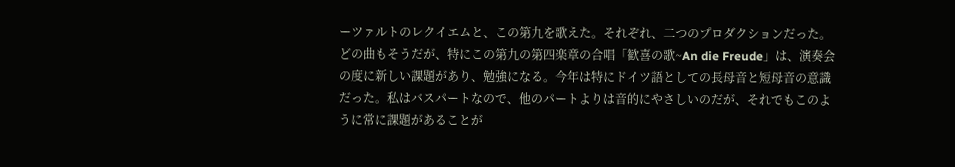ーツァルトのレクイエムと、この第九を歌えた。それぞれ、二つのプロダクションだった。どの曲もそうだが、特にこの第九の第四楽章の合唱「歓喜の歌~An die Freude」は、演奏会の度に新しい課題があり、勉強になる。今年は特にドイツ語としての長母音と短母音の意識だった。私はバスパートなので、他のパートよりは音的にやさしいのだが、それでもこのように常に課題があることが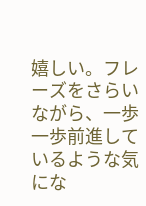嬉しい。フレーズをさらいながら、一歩一歩前進しているような気にな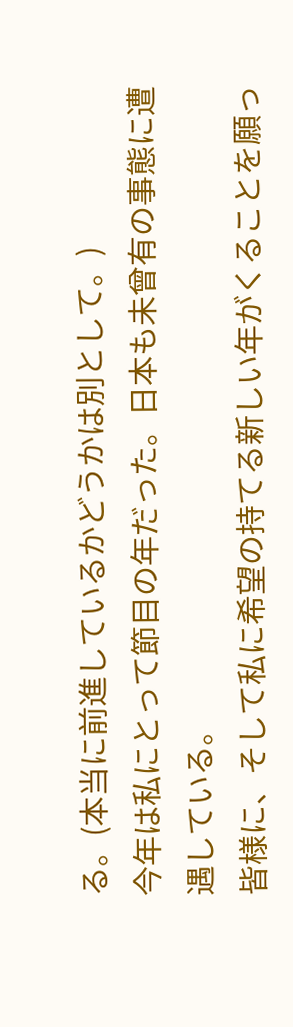る。(本当に前進しているかどうかは別として。)
今年は私にとって節目の年だった。日本も未曾有の事態に遭遇している。
皆様に、そして私に希望の持てる新しい年がくることを願っ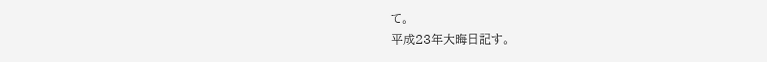て。
平成23年大晦日記す。